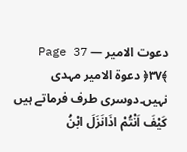دعوت الامیر — Page 37
﴾۳۷﴿ دعوة الامير مہدی نہیں۔دوسری طرف فرماتے ہیں كَيْفَ اَنْتُمْ اذَانَزَلَ ابْنُ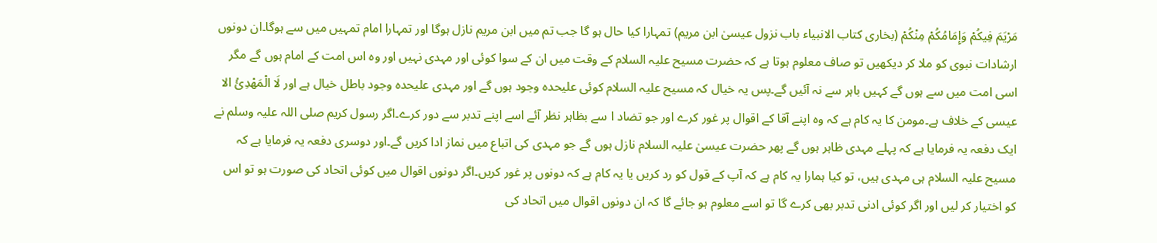مَرْيَمَ فِيكُمْ وَإِمَامُكُمْ مِنْكُمْ (بخاری کتاب الانبیاء باب نزول عیسیٰ ابن مریم) تمہارا کیا حال ہو گا جب تم میں ابن مریم نازل ہوگا اور تمہارا امام تمہیں میں سے ہوگا۔ان دونوں ارشادات نبوی کو ملا کر دیکھیں تو صاف معلوم ہوتا ہے کہ حضرت مسیح علیہ السلام کے وقت میں ان کے سوا کوئی اور مہدی نہیں اور وہ اس امت کے امام ہوں گے مگر اسی امت میں سے ہوں گے کہیں باہر سے نہ آئیں گے۔پس یہ خیال کہ مسیح علیہ السلام کوئی علیحدہ وجود ہوں گے اور مہدی علیحدہ وجود باطل خیال ہے اور لَا الْمَهْدِئُ الا عیسی کے خلاف ہے۔مومن کا یہ کام ہے کہ وہ اپنے آقا کے اقوال پر غور کرے اور جو تضاد ا سے بظاہر نظر آئے اسے اپنے تدبر سے دور کرے۔اگر رسول کریم صلی اللہ علیہ وسلم نے ایک دفعہ یہ فرمایا ہے کہ پہلے مہدی ظاہر ہوں گے پھر حضرت عیسیٰ علیہ السلام نازل ہوں گے جو مہدی کی اتباع میں نماز ادا کریں گے۔اور دوسری دفعہ یہ فرمایا ہے کہ مسیح علیہ السلام ہی مہدی ہیں، تو کیا ہمارا یہ کام ہے کہ آپ کے قول کو رد کریں یا یہ کام ہے کہ دونوں پر غور کریں۔اگر دونوں اقوال میں کوئی اتحاد کی صورت ہو تو اس کو اختیار کر لیں اور اگر کوئی ادنی تدبر بھی کرے گا تو اسے معلوم ہو جائے گا کہ ان دونوں اقوال میں اتحاد کی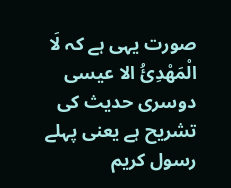صورت یہی ہے کہ لَا الْمَهْدِئُ الا عیسی دوسری حدیث کی تشریح ہے یعنی پہلے رسول کریم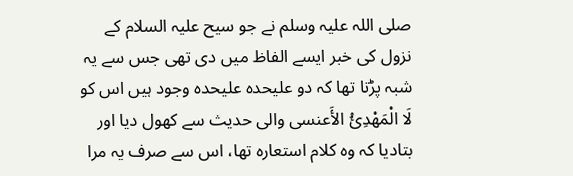صلی اللہ علیہ وسلم نے جو سیح علیہ السلام کے نزول کی خبر ایسے الفاظ میں دی تھی جس سے یہ شبہ پڑتا تھا کہ دو علیحدہ علیحدہ وجود ہیں اس کو لَا الْمَهْدِئُ الأَعنسی والی حدیث سے کھول دیا اور بتادیا کہ وہ کلام استعارہ تھا، اس سے صرف یہ مرا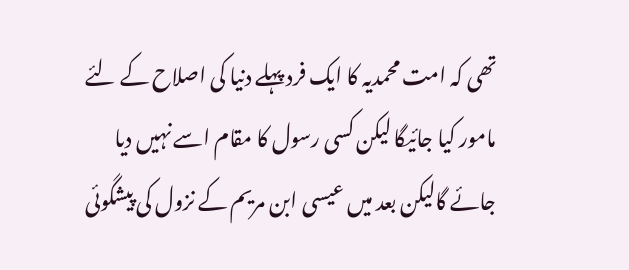تھی کہ امت محمدیہ کا ایک فرد پہلے دنیا کی اصلاح کے لئے مامور کیا جائیگا لیکن کسی رسول کا مقام اسے نہیں دیا جائے گالیکن بعد میں عیسی ابن مریم کے نزول کی پیشگوئی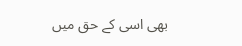بھی اسی کے حق میں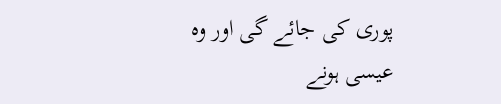پوری کی جائے گی اور وہ عیسی ہونے